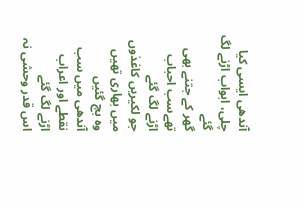آندھی ایسی کیا چلی، ابواب اڑنے لگ گئے
گھر کے جتنے بھی تھےسب احباب اڑنے لگ گئے
جو لکیریں کاغذوں میں بھاری تھیں وہ بچ گئیں
آندھی میں سب نقطے اور اعراب اڑنے لگ گئے
اس قدر وحشی نہ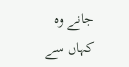جانے وہ کہاں سے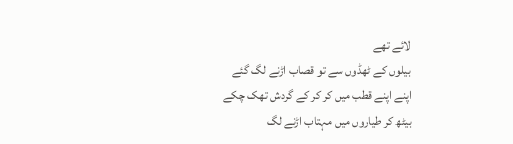لائے تھے
بیلوں کے ٹھڈوں سے تو قصاب اڑنے لگ گئے
اپنے اپنے قطب میں کر کر کے گردش تھک چکے
بیٹھ کر طیاروں میں مہتاب اڑنے لگ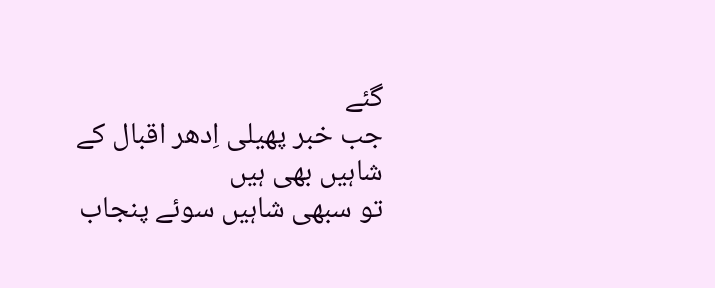گئے
جب خبر پھیلی اِدھر اقبال کے شاہیں بھی ہیں
تو سبھی شاہیں سوئے پنجاب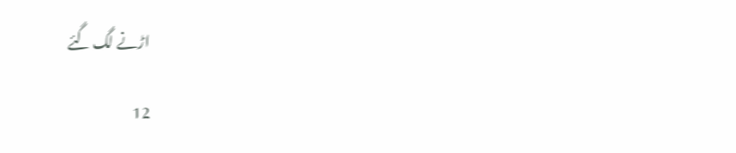اڑنے لگ گئے

12